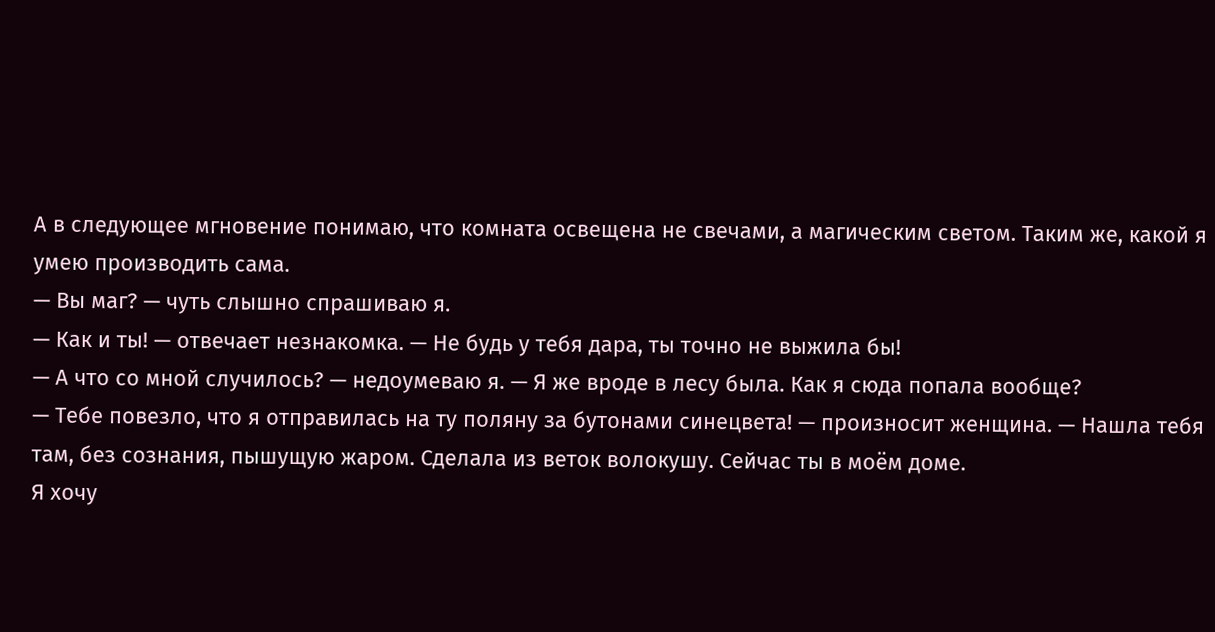А в следующее мгновение понимаю, что комната освещена не свечами, а магическим светом. Таким же, какой я умею производить сама.
— Вы маг? — чуть слышно спрашиваю я.
— Как и ты! — отвечает незнакомка. — Не будь у тебя дара, ты точно не выжила бы!
— А что со мной случилось? — недоумеваю я. — Я же вроде в лесу была. Как я сюда попала вообще?
— Тебе повезло, что я отправилась на ту поляну за бутонами синецвета! — произносит женщина. — Нашла тебя там, без сознания, пышущую жаром. Сделала из веток волокушу. Сейчас ты в моём доме.
Я хочу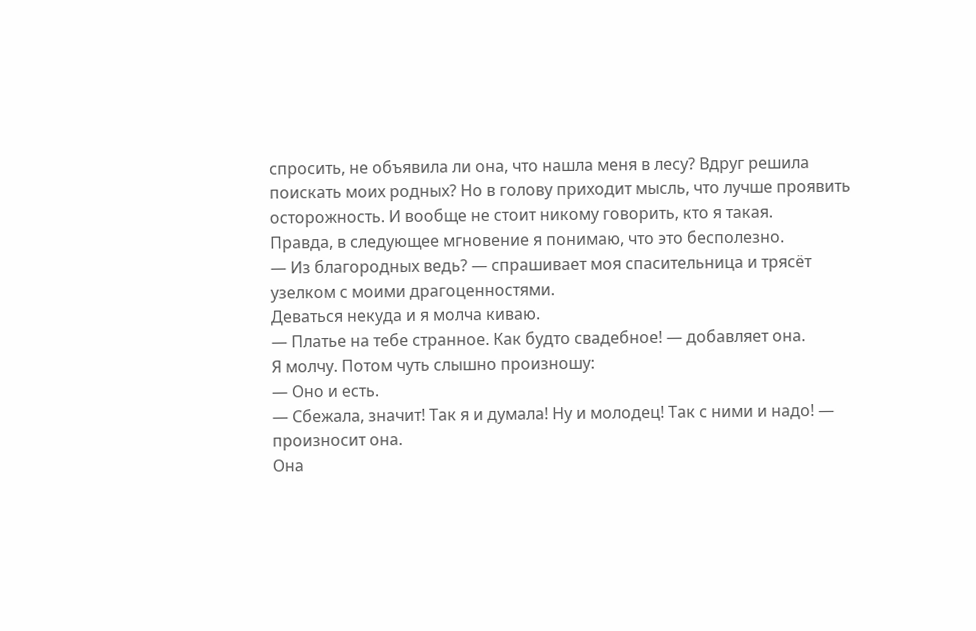спросить, не объявила ли она, что нашла меня в лесу? Вдруг решила поискать моих родных? Но в голову приходит мысль, что лучше проявить осторожность. И вообще не стоит никому говорить, кто я такая.
Правда, в следующее мгновение я понимаю, что это бесполезно.
— Из благородных ведь? — спрашивает моя спасительница и трясёт узелком с моими драгоценностями.
Деваться некуда и я молча киваю.
— Платье на тебе странное. Как будто свадебное! — добавляет она.
Я молчу. Потом чуть слышно произношу:
— Оно и есть.
— Сбежала, значит! Так я и думала! Ну и молодец! Так с ними и надо! — произносит она.
Она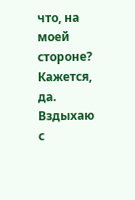что, на моей стороне? Кажется, да. Вздыхаю с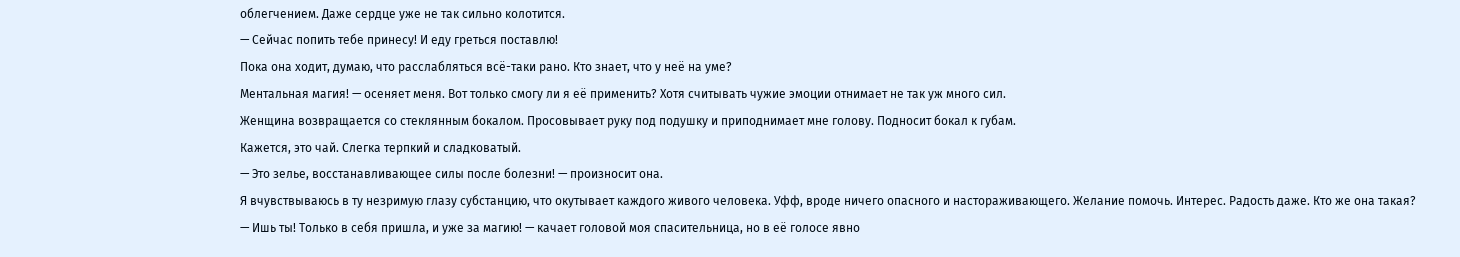облегчением. Даже сердце уже не так сильно колотится.
— Сейчас попить тебе принесу! И еду греться поставлю!
Пока она ходит, думаю, что расслабляться всё-таки рано. Кто знает, что у неё на уме?
Ментальная магия! — осеняет меня. Вот только смогу ли я её применить? Хотя считывать чужие эмоции отнимает не так уж много сил.
Женщина возвращается со стеклянным бокалом. Просовывает руку под подушку и приподнимает мне голову. Подносит бокал к губам.
Кажется, это чай. Слегка терпкий и сладковатый.
— Это зелье, восстанавливающее силы после болезни! — произносит она.
Я вчувствываюсь в ту незримую глазу субстанцию, что окутывает каждого живого человека. Уфф, вроде ничего опасного и настораживающего. Желание помочь. Интерес. Радость даже. Кто же она такая?
— Ишь ты! Только в себя пришла, и уже за магию! — качает головой моя спасительница, но в её голосе явно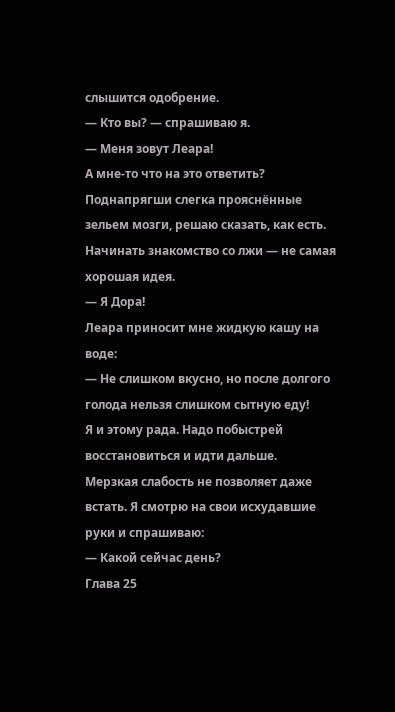слышится одобрение.
— Кто вы? — спрашиваю я.
— Меня зовут Леара!
А мне-то что на это ответить? Поднапрягши слегка прояснённые зельем мозги, решаю сказать, как есть. Начинать знакомство со лжи — не самая хорошая идея.
— Я Дора!
Леара приносит мне жидкую кашу на воде:
— Не слишком вкусно, но после долгого голода нельзя слишком сытную еду!
Я и этому рада. Надо побыстрей восстановиться и идти дальше.
Мерзкая слабость не позволяет даже встать. Я смотрю на свои исхудавшие руки и спрашиваю:
— Какой сейчас день?
Глава 25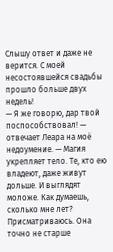Слышу ответ и даже не верится. С моей несостоявшейся свадьбы прошло больше двух недель!
— Я же говорю, дар твой поспособствовал! — отвечает Леара на моё недоумение. — Магия укрепляет тело. Те, кто ею владеют, даже живут дольше. И выглядят моложе. Как думаешь, сколько мне лет?
Присматриваюсь. Она точно не старше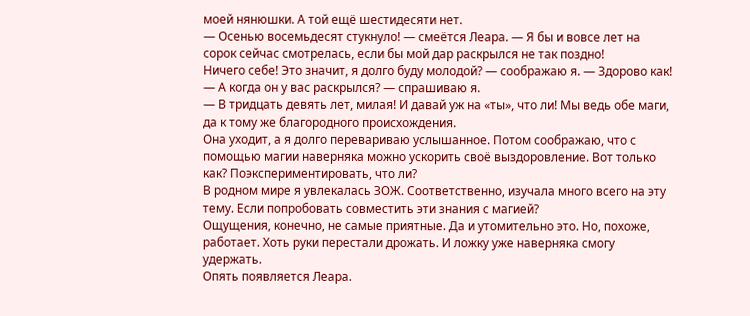моей нянюшки. А той ещё шестидесяти нет.
— Осенью восемьдесят стукнуло! — смеётся Леара. — Я бы и вовсе лет на сорок сейчас смотрелась, если бы мой дар раскрылся не так поздно!
Ничего себе! Это значит, я долго буду молодой? — соображаю я. — Здорово как!
— А когда он у вас раскрылся? — спрашиваю я.
— В тридцать девять лет, милая! И давай уж на «ты», что ли! Мы ведь обе маги, да к тому же благородного происхождения.
Она уходит, а я долго перевариваю услышанное. Потом соображаю, что с помощью магии наверняка можно ускорить своё выздоровление. Вот только как? Поэкспериментировать, что ли?
В родном мире я увлекалась ЗОЖ. Соответственно, изучала много всего на эту тему. Если попробовать совместить эти знания с магией?
Ощущения, конечно, не самые приятные. Да и утомительно это. Но, похоже, работает. Хоть руки перестали дрожать. И ложку уже наверняка смогу удержать.
Опять появляется Леара.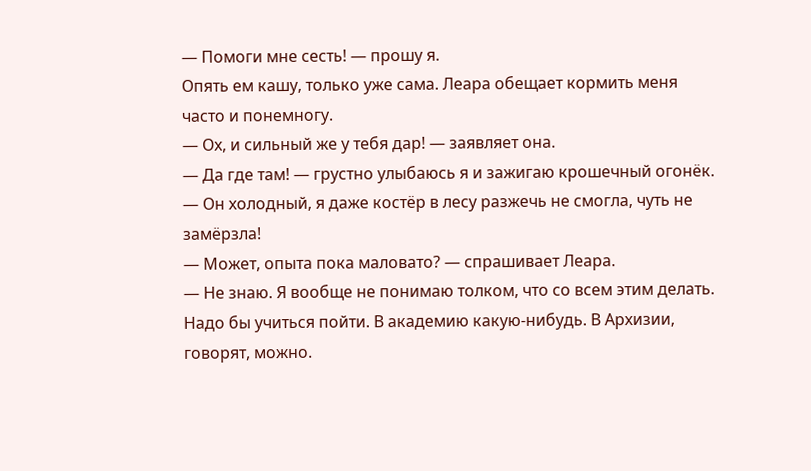— Помоги мне сесть! — прошу я.
Опять ем кашу, только уже сама. Леара обещает кормить меня часто и понемногу.
— Ох, и сильный же у тебя дар! — заявляет она.
— Да где там! — грустно улыбаюсь я и зажигаю крошечный огонёк. — Он холодный, я даже костёр в лесу разжечь не смогла, чуть не замёрзла!
— Может, опыта пока маловато? — спрашивает Леара.
— Не знаю. Я вообще не понимаю толком, что со всем этим делать. Надо бы учиться пойти. В академию какую-нибудь. В Архизии, говорят, можно.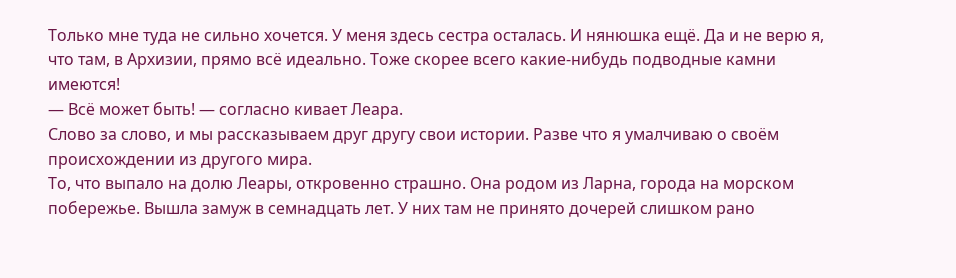Только мне туда не сильно хочется. У меня здесь сестра осталась. И нянюшка ещё. Да и не верю я, что там, в Архизии, прямо всё идеально. Тоже скорее всего какие-нибудь подводные камни имеются!
— Всё может быть! — согласно кивает Леара.
Слово за слово, и мы рассказываем друг другу свои истории. Разве что я умалчиваю о своём происхождении из другого мира.
То, что выпало на долю Леары, откровенно страшно. Она родом из Ларна, города на морском побережье. Вышла замуж в семнадцать лет. У них там не принято дочерей слишком рано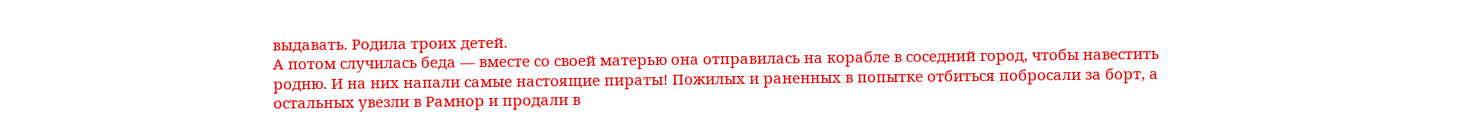выдавать. Родила троих детей.
А потом случилась беда — вместе со своей матерью она отправилась на корабле в соседний город, чтобы навестить родню. И на них напали самые настоящие пираты! Пожилых и раненных в попытке отбиться побросали за борт, а остальных увезли в Рамнор и продали в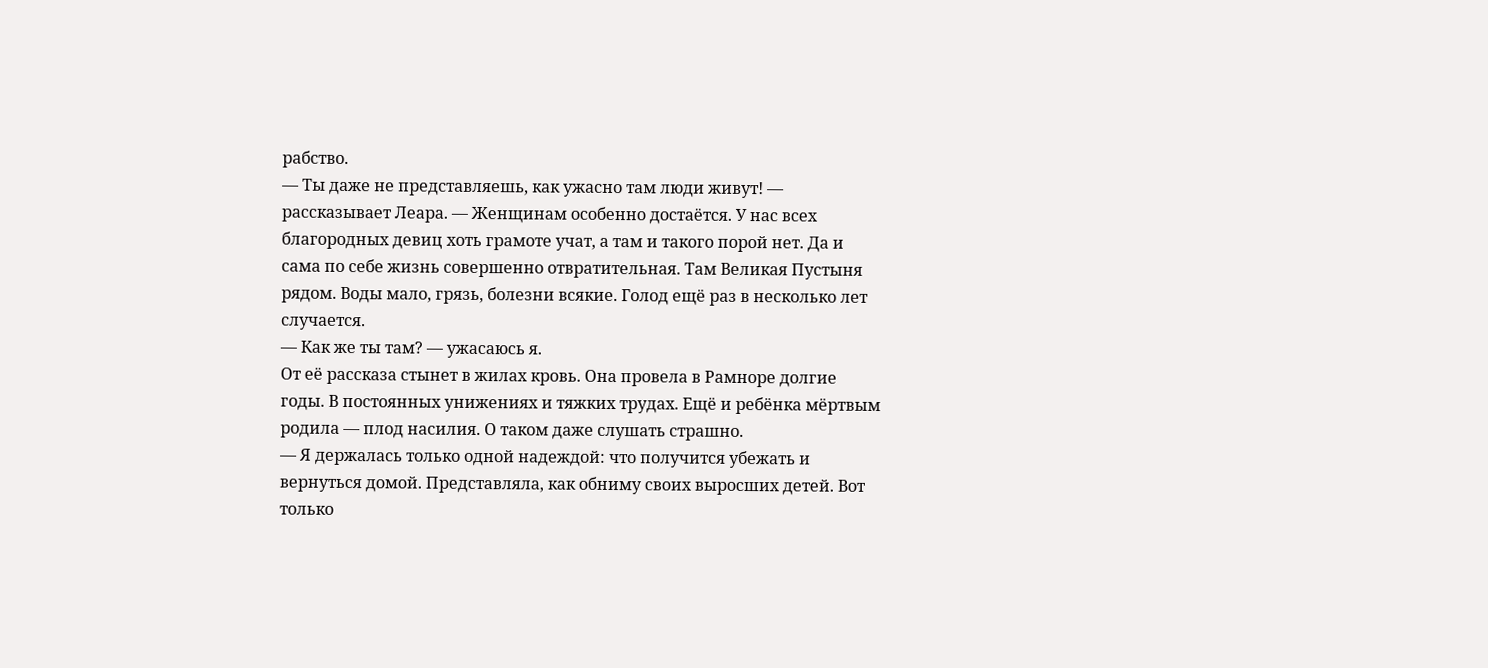рабство.
— Ты даже не представляешь, как ужасно там люди живут! — рассказывает Леара. — Женщинам особенно достаётся. У нас всех благородных девиц хоть грамоте учат, а там и такого порой нет. Да и сама по себе жизнь совершенно отвратительная. Там Великая Пустыня рядом. Воды мало, грязь, болезни всякие. Голод ещё раз в несколько лет случается.
— Как же ты там? — ужасаюсь я.
От её рассказа стынет в жилах кровь. Она провела в Рамноре долгие годы. В постоянных унижениях и тяжких трудах. Ещё и ребёнка мёртвым родила — плод насилия. О таком даже слушать страшно.
— Я держалась только одной надеждой: что получится убежать и вернуться домой. Представляла, как обниму своих выросших детей. Вот только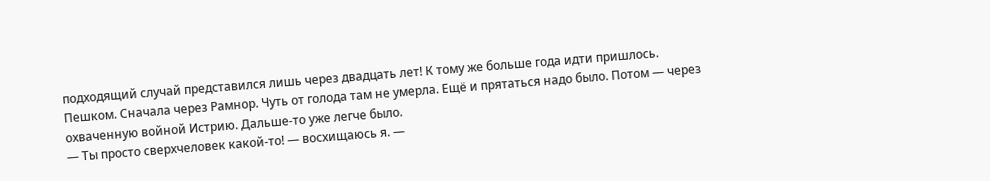подходящий случай представился лишь через двадцать лет! К тому же больше года идти пришлось. Пешком. Сначала через Рамнор. Чуть от голода там не умерла. Ещё и прятаться надо было. Потом — через охваченную войной Истрию. Дальше-то уже легче было.
— Ты просто сверхчеловек какой-то! — восхищаюсь я. —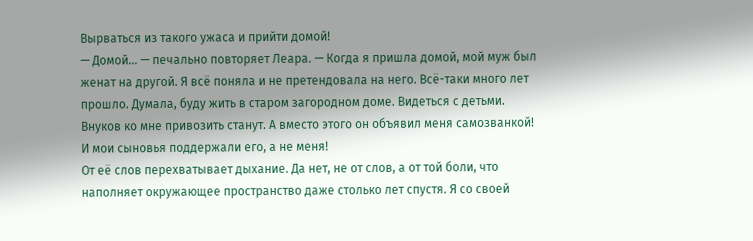Вырваться из такого ужаса и прийти домой!
— Домой... — печально повторяет Леара. — Когда я пришла домой, мой муж был женат на другой. Я всё поняла и не претендовала на него. Всё-таки много лет прошло. Думала, буду жить в старом загородном доме. Видеться с детьми. Внуков ко мне привозить станут. А вместо этого он объявил меня самозванкой! И мои сыновья поддержали его, а не меня!
От её слов перехватывает дыхание. Да нет, не от слов, а от той боли, что наполняет окружающее пространство даже столько лет спустя. Я со своей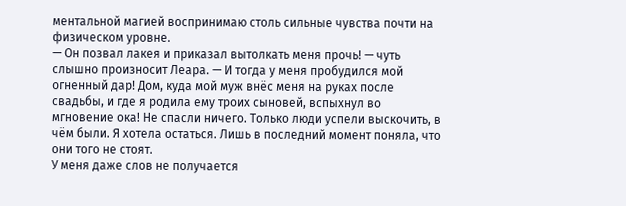ментальной магией воспринимаю столь сильные чувства почти на физическом уровне.
— Он позвал лакея и приказал вытолкать меня прочь! — чуть слышно произносит Леара. — И тогда у меня пробудился мой огненный дар! Дом, куда мой муж внёс меня на руках после свадьбы, и где я родила ему троих сыновей, вспыхнул во мгновение ока! Не спасли ничего. Только люди успели выскочить, в чём были. Я хотела остаться. Лишь в последний момент поняла, что они того не стоят.
У меня даже слов не получается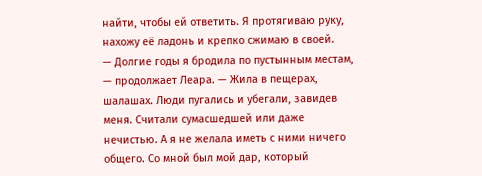найти, чтобы ей ответить. Я протягиваю руку, нахожу её ладонь и крепко сжимаю в своей.
— Долгие годы я бродила по пустынным местам, — продолжает Леара. — Жила в пещерах, шалашах. Люди пугались и убегали, завидев меня. Считали сумасшедшей или даже нечистью. А я не желала иметь с ними ничего общего. Со мной был мой дар, который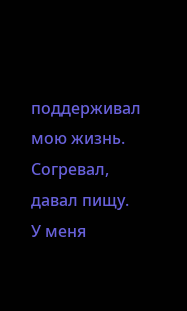поддерживал мою жизнь. Согревал, давал пищу.
У меня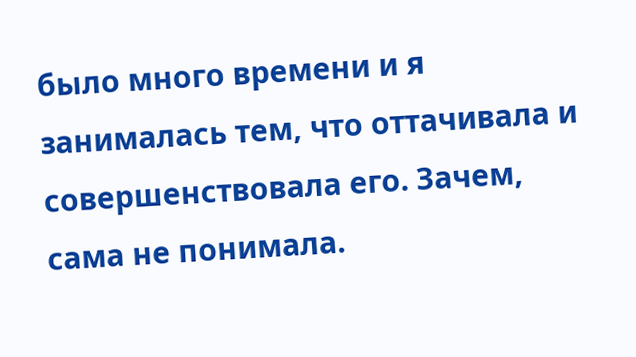было много времени и я занималась тем, что оттачивала и совершенствовала его. Зачем, сама не понимала.